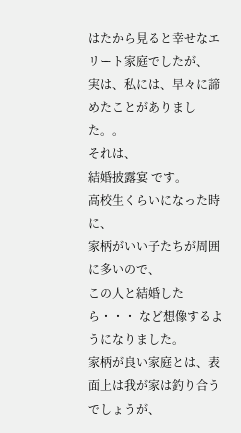はたから見ると幸せなエリート家庭でしたが、
実は、私には、早々に諦めたことがありました。。
それは、
結婚披露宴 です。
高校生くらいになった時に、
家柄がいい子たちが周囲に多いので、
この人と結婚したら・・・ など想像するようになりました。
家柄が良い家庭とは、表面上は我が家は釣り合うでしょうが、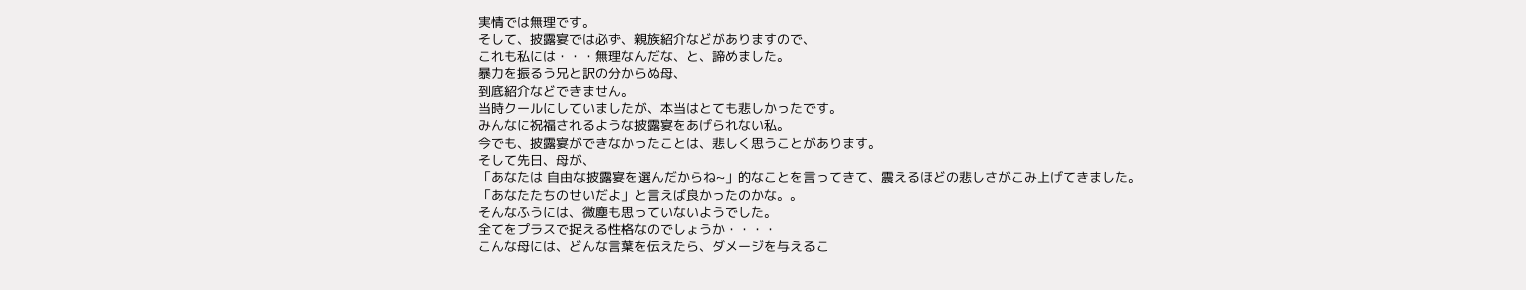実情では無理です。
そして、披露宴では必ず、親族紹介などがありますので、
これも私には・・・無理なんだな、と、諦めました。
暴力を振るう兄と訳の分からぬ母、
到底紹介などできません。
当時クールにしていましたが、本当はとても悲しかったです。
みんなに祝福されるような披露宴をあげられない私。
今でも、披露宴ができなかったことは、悲しく思うことがあります。
そして先日、母が、
「あなたは 自由な披露宴を選んだからね~」的なことを言ってきて、震えるほどの悲しさがこみ上げてきました。
「あなたたちのせいだよ」と言えば良かったのかな。。
そんなふうには、微塵も思っていないようでした。
全てをプラスで捉える性格なのでしょうか・・・・
こんな母には、どんな言葉を伝えたら、ダメージを与えるこ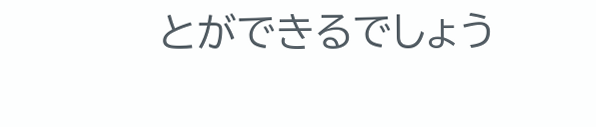とができるでしょう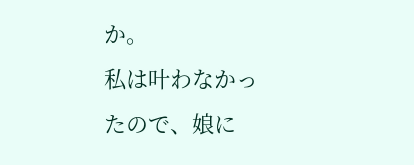か。
私は叶わなかったので、娘に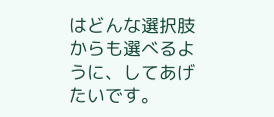はどんな選択肢からも選べるように、してあげたいです。